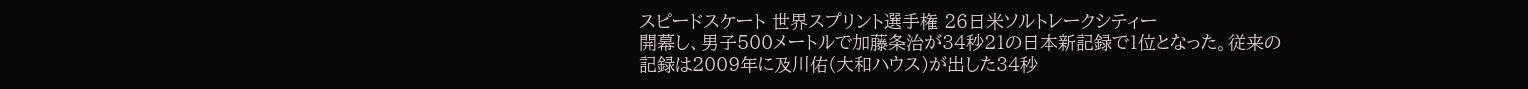スピードスケート 世界スプリント選手権 26日米ソルトレークシティー
開幕し、男子500メートルで加藤条治が34秒21の日本新記録で1位となった。従来の記録は2009年に及川佑(大和ハウス)が出した34秒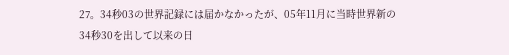27。34秒03の世界記録には届かなかったが、05年11月に当時世界新の34秒30を出して以来の日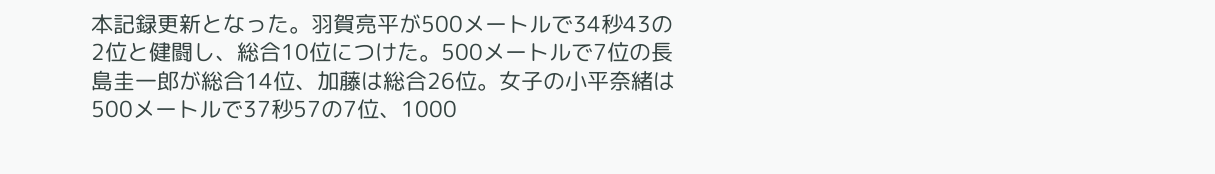本記録更新となった。羽賀亮平が500メートルで34秒43の2位と健闘し、総合10位につけた。500メートルで7位の長島圭一郎が総合14位、加藤は総合26位。女子の小平奈緒は500メートルで37秒57の7位、1000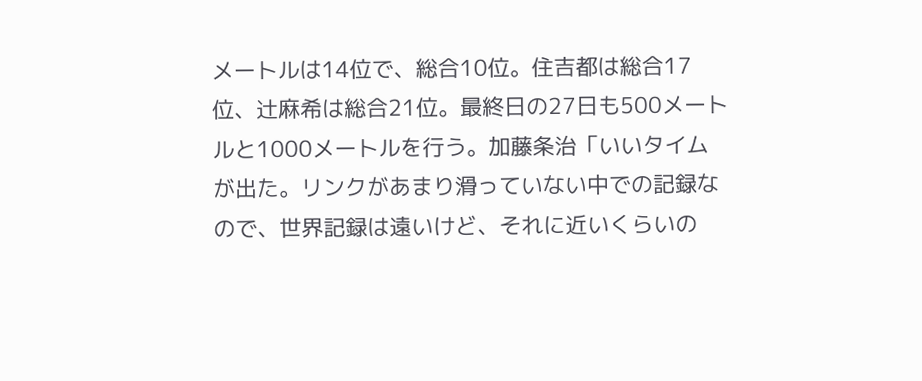メートルは14位で、総合10位。住吉都は総合17位、辻麻希は総合21位。最終日の27日も500メートルと1000メートルを行う。加藤条治「いいタイムが出た。リンクがあまり滑っていない中での記録なので、世界記録は遠いけど、それに近いくらいの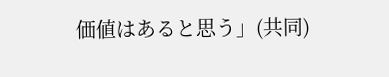価値はあると思う」(共同)